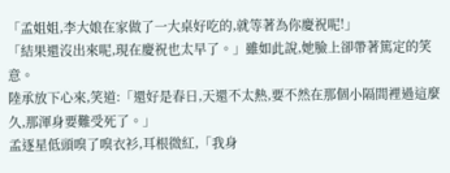「孟姐姐,李大娘在家做了一大桌好吃的,就等著為你慶祝呢!」
「結果還沒出來呢,現在慶祝也太早了。」雖如此說,她臉上卻帶著篤定的笑意。
陸承放下心來,笑道:「還好是春日,天還不太熱,要不然在那個小隔間裡過這麼久,那渾身要難受死了。」
孟逐星低頭嗅了嗅衣衫,耳根微紅,「我身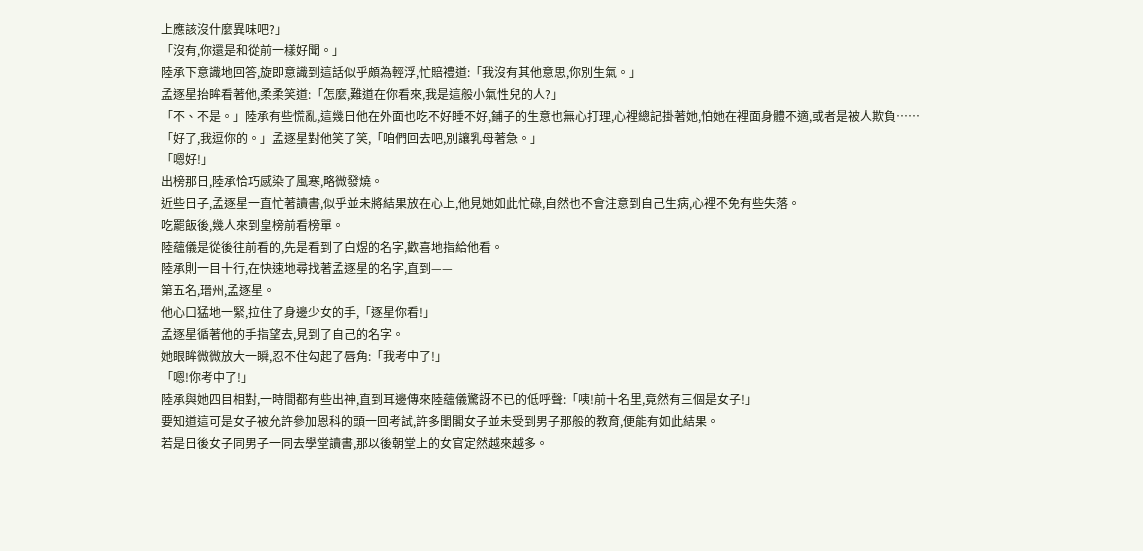上應該沒什麼異味吧?」
「沒有,你還是和從前一樣好聞。」
陸承下意識地回答,旋即意識到這話似乎頗為輕浮,忙賠禮道:「我沒有其他意思,你別生氣。」
孟逐星抬眸看著他,柔柔笑道:「怎麼,難道在你看來,我是這般小氣性兒的人?」
「不、不是。」陸承有些慌亂,這幾日他在外面也吃不好睡不好,鋪子的生意也無心打理,心裡總記掛著她,怕她在裡面身體不適,或者是被人欺負……
「好了,我逗你的。」孟逐星對他笑了笑,「咱們回去吧,別讓乳母著急。」
「嗯好!」
出榜那日,陸承恰巧感染了風寒,略微發燒。
近些日子,孟逐星一直忙著讀書,似乎並未將結果放在心上,他見她如此忙碌,自然也不會注意到自己生病,心裡不免有些失落。
吃罷飯後,幾人來到皇榜前看榜單。
陸蘊儀是從後往前看的,先是看到了白煜的名字,歡喜地指給他看。
陸承則一目十行,在快速地尋找著孟逐星的名字,直到——
第五名,瑨州,孟逐星。
他心口猛地一緊,拉住了身邊少女的手,「逐星你看!」
孟逐星循著他的手指望去,見到了自己的名字。
她眼眸微微放大一瞬,忍不住勾起了唇角:「我考中了!」
「嗯!你考中了!」
陸承與她四目相對,一時間都有些出神,直到耳邊傳來陸蘊儀驚訝不已的低呼聲:「咦!前十名里,竟然有三個是女子!」
要知道這可是女子被允許參加恩科的頭一回考試,許多閨閣女子並未受到男子那般的教育,便能有如此結果。
若是日後女子同男子一同去學堂讀書,那以後朝堂上的女官定然越來越多。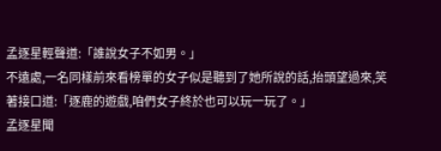孟逐星輕聲道:「誰說女子不如男。」
不遠處,一名同樣前來看榜單的女子似是聽到了她所說的話,抬頭望過來,笑著接口道:「逐鹿的遊戲,咱們女子終於也可以玩一玩了。」
孟逐星聞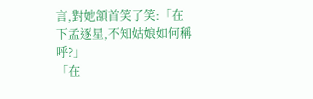言,對她頷首笑了笑:「在下孟逐星,不知姑娘如何稱呼?」
「在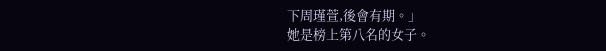下周瑾萱,後會有期。」
她是榜上第八名的女子。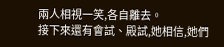兩人相視一笑,各自離去。
接下來還有會試、殿試,她相信,她們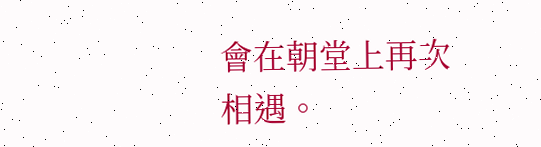會在朝堂上再次相遇。